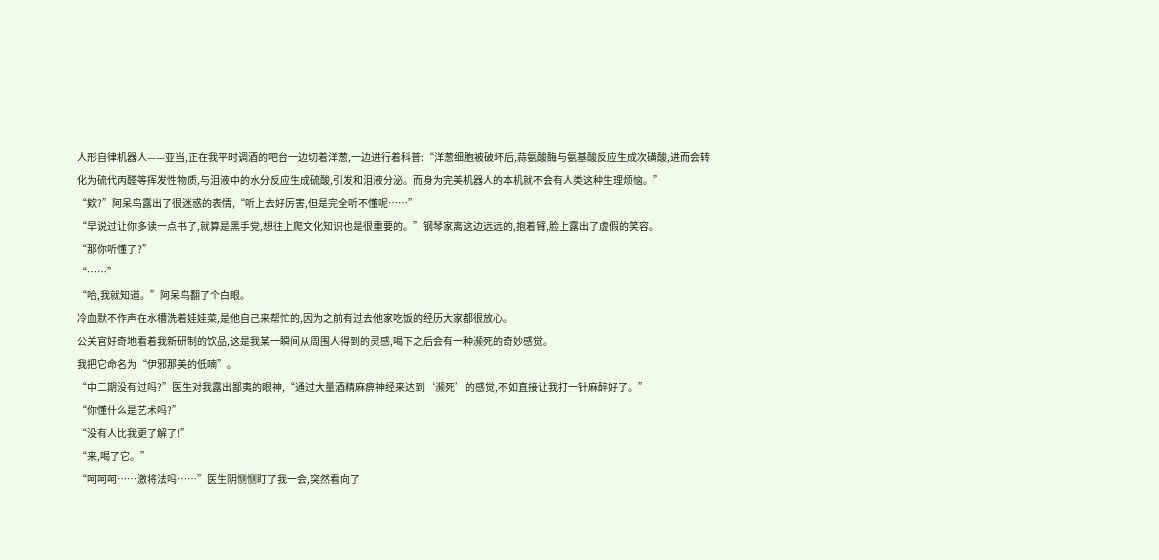人形自律机器人——亚当,正在我平时调酒的吧台一边切着洋葱,一边进行着科普:“洋葱细胞被破坏后,蒜氨酸酶与氨基酸反应生成次磺酸,进而会转化为硫代丙醛等挥发性物质,与泪液中的水分反应生成硫酸,引发和泪液分泌。而身为完美机器人的本机就不会有人类这种生理烦恼。”
“欸?”阿呆鸟露出了很迷惑的表情,“听上去好厉害,但是完全听不懂呢……”
“早说过让你多读一点书了,就算是黑手党,想往上爬文化知识也是很重要的。”钢琴家离这边远远的,抱着臂,脸上露出了虚假的笑容。
“那你听懂了?”
“……”
“哈,我就知道。”阿呆鸟翻了个白眼。
冷血默不作声在水槽洗着娃娃菜,是他自己来帮忙的,因为之前有过去他家吃饭的经历大家都很放心。
公关官好奇地看着我新研制的饮品,这是我某一瞬间从周围人得到的灵感,喝下之后会有一种濒死的奇妙感觉。
我把它命名为“伊邪那美的低喃”。
“中二期没有过吗?”医生对我露出鄙夷的眼神,“通过大量酒精麻痹神经来达到‘濒死’的感觉,不如直接让我打一针麻醉好了。”
“你懂什么是艺术吗?”
“没有人比我更了解了!”
“来,喝了它。”
“呵呵呵……激将法吗……”医生阴恻恻盯了我一会,突然看向了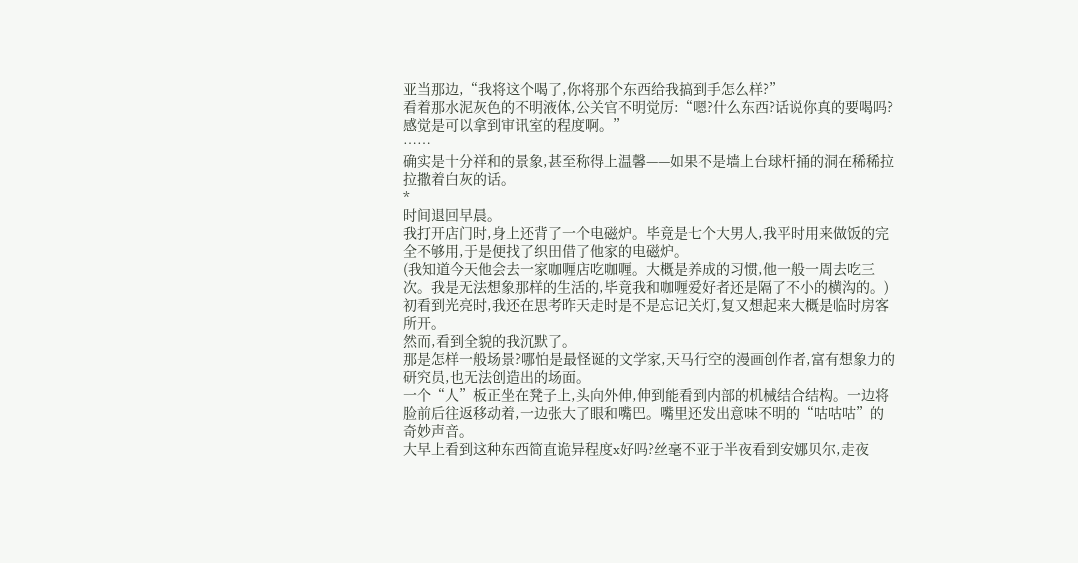亚当那边,“我将这个喝了,你将那个东西给我搞到手怎么样?”
看着那水泥灰色的不明液体,公关官不明觉厉:“嗯?什么东西?话说你真的要喝吗?感觉是可以拿到审讯室的程度啊。”
……
确实是十分祥和的景象,甚至称得上温馨——如果不是墙上台球杆捅的洞在稀稀拉拉撒着白灰的话。
*
时间退回早晨。
我打开店门时,身上还背了一个电磁炉。毕竟是七个大男人,我平时用来做饭的完全不够用,于是便找了织田借了他家的电磁炉。
(我知道今天他会去一家咖喱店吃咖喱。大概是养成的习惯,他一般一周去吃三次。我是无法想象那样的生活的,毕竟我和咖喱爱好者还是隔了不小的横沟的。)
初看到光亮时,我还在思考昨天走时是不是忘记关灯,复又想起来大概是临时房客所开。
然而,看到全貌的我沉默了。
那是怎样一般场景?哪怕是最怪诞的文学家,天马行空的漫画创作者,富有想象力的研究员,也无法创造出的场面。
一个“人”板正坐在凳子上,头向外伸,伸到能看到内部的机械结合结构。一边将脸前后往返移动着,一边张大了眼和嘴巴。嘴里还发出意味不明的“咕咕咕”的奇妙声音。
大早上看到这种东西简直诡异程度x好吗?丝毫不亚于半夜看到安娜贝尔,走夜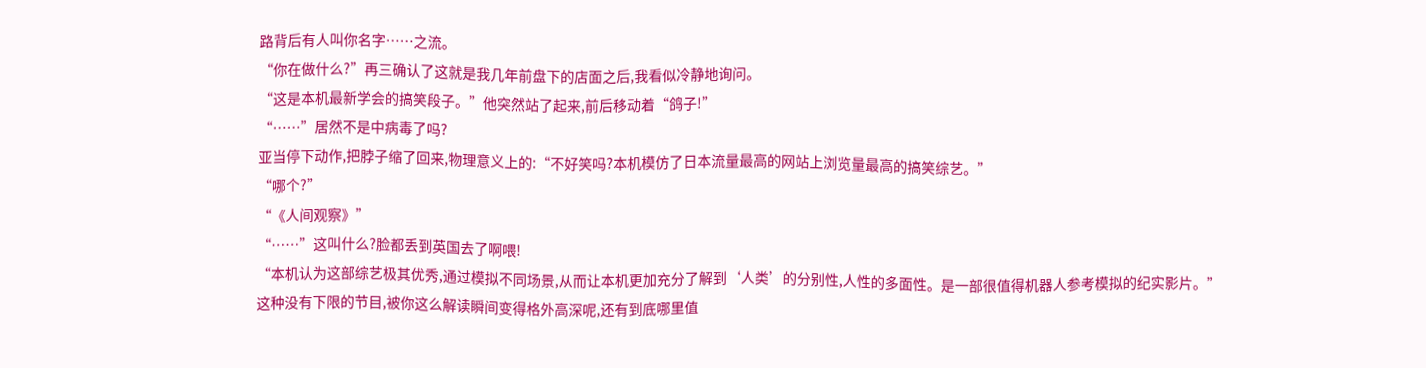路背后有人叫你名字……之流。
“你在做什么?”再三确认了这就是我几年前盘下的店面之后,我看似冷静地询问。
“这是本机最新学会的搞笑段子。”他突然站了起来,前后移动着“鸽子!”
“……”居然不是中病毒了吗?
亚当停下动作,把脖子缩了回来,物理意义上的:“不好笑吗?本机模仿了日本流量最高的网站上浏览量最高的搞笑综艺。”
“哪个?”
“《人间观察》”
“……”这叫什么?脸都丢到英国去了啊喂!
“本机认为这部综艺极其优秀,通过模拟不同场景,从而让本机更加充分了解到‘人类’的分别性,人性的多面性。是一部很值得机器人参考模拟的纪实影片。”
这种没有下限的节目,被你这么解读瞬间变得格外高深呢,还有到底哪里值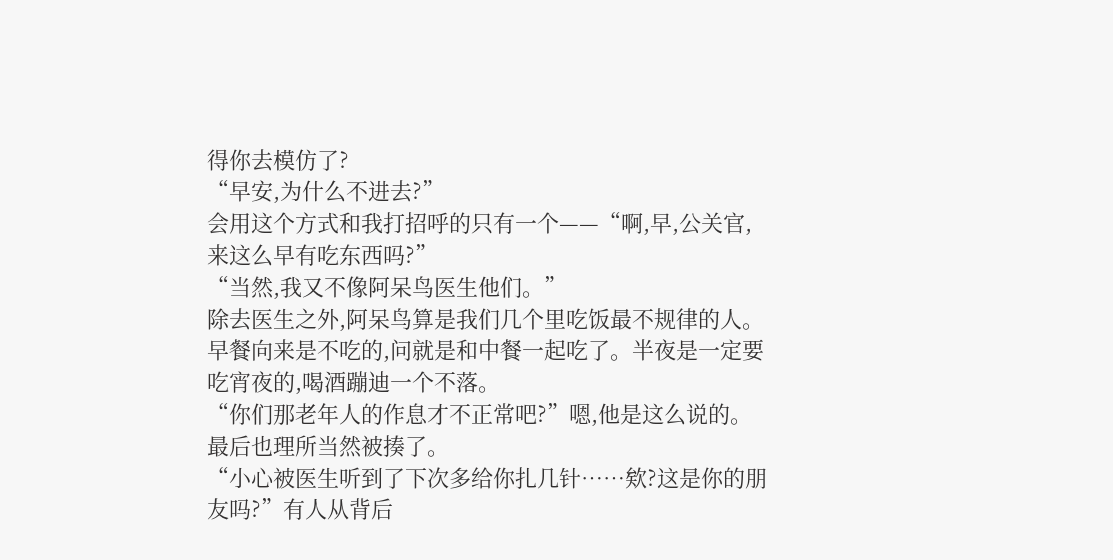得你去模仿了?
“早安,为什么不进去?”
会用这个方式和我打招呼的只有一个——“啊,早,公关官,来这么早有吃东西吗?”
“当然,我又不像阿呆鸟医生他们。”
除去医生之外,阿呆鸟算是我们几个里吃饭最不规律的人。早餐向来是不吃的,问就是和中餐一起吃了。半夜是一定要吃宵夜的,喝酒蹦迪一个不落。
“你们那老年人的作息才不正常吧?”嗯,他是这么说的。最后也理所当然被揍了。
“小心被医生听到了下次多给你扎几针……欸?这是你的朋友吗?”有人从背后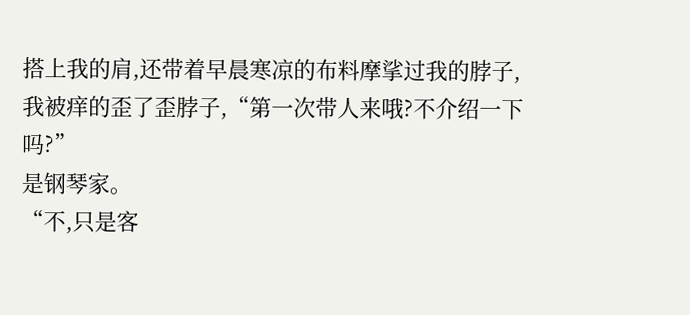搭上我的肩,还带着早晨寒凉的布料摩挲过我的脖子,我被痒的歪了歪脖子,“第一次带人来哦?不介绍一下吗?”
是钢琴家。
“不,只是客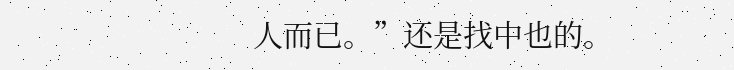人而已。”还是找中也的。